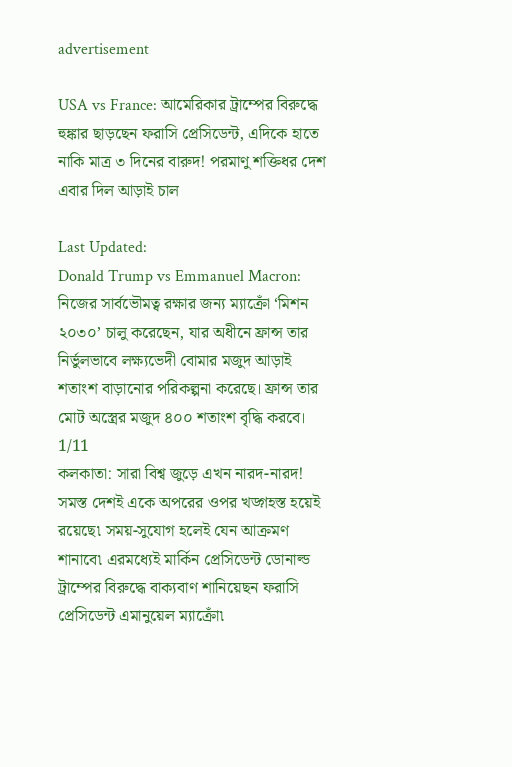advertisement

USA vs France: আমেরিকার ট্রাম্পের বিরুদ্ধে হুঙ্কার ছাড়ছেন ফরাসি প্রেসিডেন্ট, এদিকে হাতে নাকি মাত্র ৩ দিনের বারুদ! পরমাণু শক্তিধর দেশ এবার দিল আড়াই চাল

Last Updated:
Donald Trump vs Emmanuel Macron: নিজের সার্বভৌমত্ব রক্ষার জন্য ম্যাক্রোঁ ‘মিশন ২০৩০’ চালু করেছেন, যার অধীনে ফ্রান্স তার নির্ভুলভাবে লক্ষ্যভেদী বোমার মজুদ আড়াই শতাংশ বাড়ানোর পরিকল্পনা করেছে। ফ্রান্স তার মোট অস্ত্রের মজুদ ৪০০ শতাংশ বৃদ্ধি করবে।
1/11
কলকাতা: সারা বিশ্ব জুড়ে এখন নারদ-নারদ! সমস্ত দেশই একে অপরের ওপর খড়্গহস্ত হয়েই রয়েছে৷ সময়-সুযোগ হলেই যেন আক্রমণ শানাবে৷ এরমধ্যেই মার্কিন প্রেসিডেন্ট ডোনাল্ড ট্রাম্পের বিরুদ্ধে বাক্যবাণ শানিয়েছন ফরাসি প্রেসিডেন্ট এমানুয়েল ম্যাক্রোঁ৷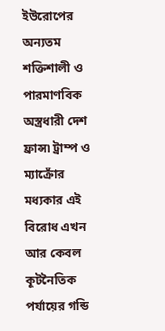ইউরোপের অন্যতম শক্তিশালী ও পারমাণবিক অস্ত্রধারী দেশ ফ্রান্স৷ ট্রাম্প ও ম্যাক্রোঁর মধ্যকার এই বিরোধ এখন আর কেবল কূটনৈতিক পর্যায়ের গন্ডি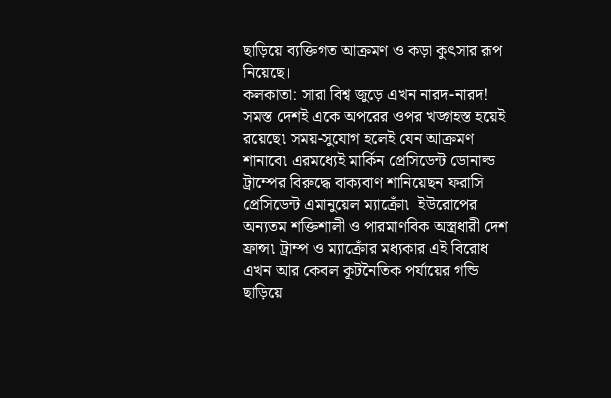ছাড়িয়ে ব্যক্তিগত আক্রমণ ও কড়া কুৎসার রূপ নিয়েছে।
কলকাতা: সারা বিশ্ব জুড়ে এখন নারদ-নারদ! সমস্ত দেশই একে অপরের ওপর খড়্গহস্ত হয়েই রয়েছে৷ সময়-সুযোগ হলেই যেন আক্রমণ শানাবে৷ এরমধ্যেই মার্কিন প্রেসিডেন্ট ডোনাল্ড ট্রাম্পের বিরুদ্ধে বাক্যবাণ শানিয়েছন ফরাসি প্রেসিডেন্ট এমানুয়েল ম্যাক্রোঁ৷  ইউরোপের অন্যতম শক্তিশালী ও পারমাণবিক অস্ত্রধারী দেশ ফ্রান্স৷ ট্রাম্প ও ম্যাক্রোঁর মধ্যকার এই বিরোধ এখন আর কেবল কূটনৈতিক পর্যায়ের গন্ডি ছাড়িয়ে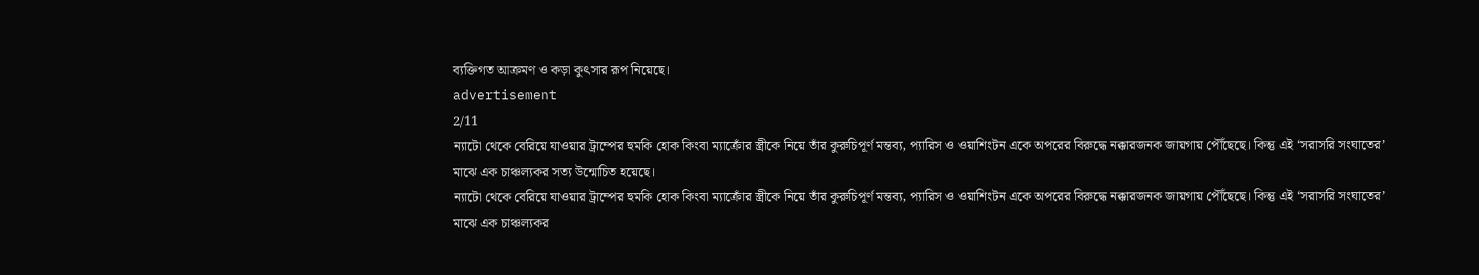ব্যক্তিগত আক্রমণ ও কড়া কুৎসার রূপ নিয়েছে।
advertisement
2/11
ন্যাটো থেকে বেরিয়ে যাওয়ার ট্রাম্পের হুমকি হোক কিংবা ম্যাক্রোঁর স্ত্রীকে নিয়ে তাঁর কুরুচিপূর্ণ মন্তব্য, প্যারিস ও ওয়াশিংটন একে অপরের বিরুদ্ধে নক্কারজনক জায়গায় পৌঁছেছে। কিন্তু এই ‘সরাসরি সংঘাতের’ মাঝে এক চাঞ্চল্যকর সত্য উন্মোচিত হয়েছে।
ন্যাটো থেকে বেরিয়ে যাওয়ার ট্রাম্পের হুমকি হোক কিংবা ম্যাক্রোঁর স্ত্রীকে নিয়ে তাঁর কুরুচিপূর্ণ মন্তব্য, প্যারিস ও ওয়াশিংটন একে অপরের বিরুদ্ধে নক্কারজনক জায়গায় পৌঁছেছে। কিন্তু এই ‘সরাসরি সংঘাতের’ মাঝে এক চাঞ্চল্যকর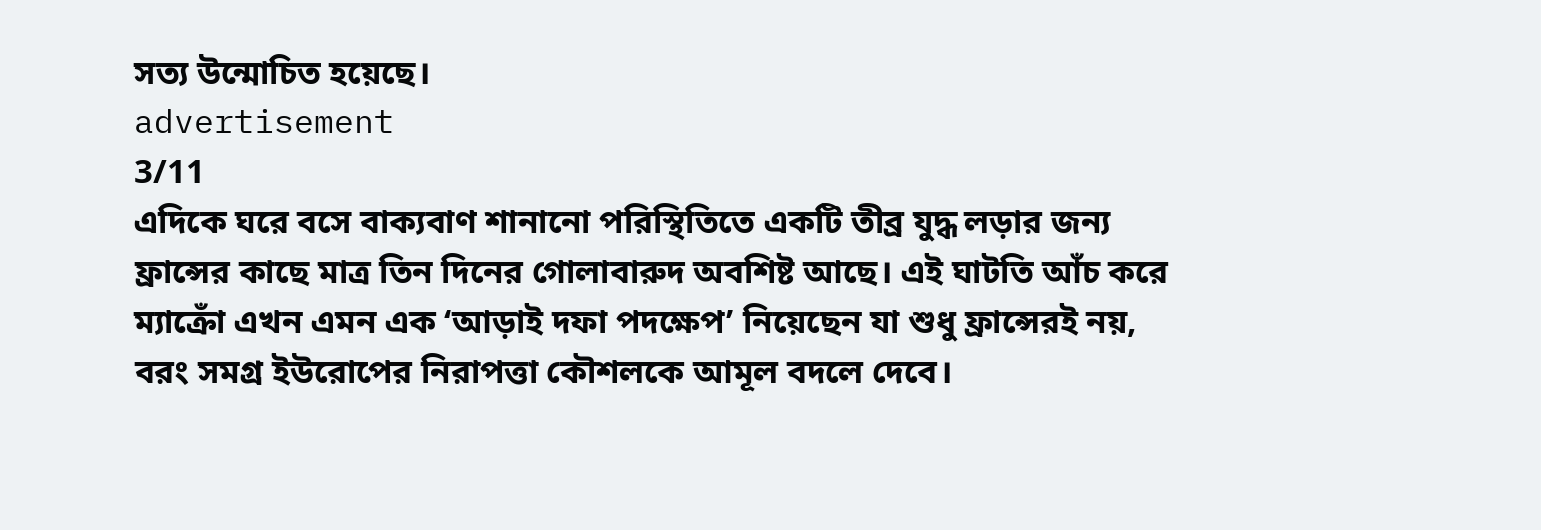সত্য উন্মোচিত হয়েছে।
advertisement
3/11
এদিকে ঘরে বসে বাক্যবাণ শানানো পরিস্থিতিতে একটি তীব্র যুদ্ধ লড়ার জন্য ফ্রান্সের কাছে মাত্র তিন দিনের গোলাবারুদ অবশিষ্ট আছে। এই ঘাটতি আঁচ করে ম্যাক্রোঁ এখন এমন এক ‘আড়াই দফা পদক্ষেপ’ নিয়েছেন যা শুধু ফ্রান্সেরই নয়, বরং সমগ্র ইউরোপের নিরাপত্তা কৌশলকে আমূল বদলে দেবে।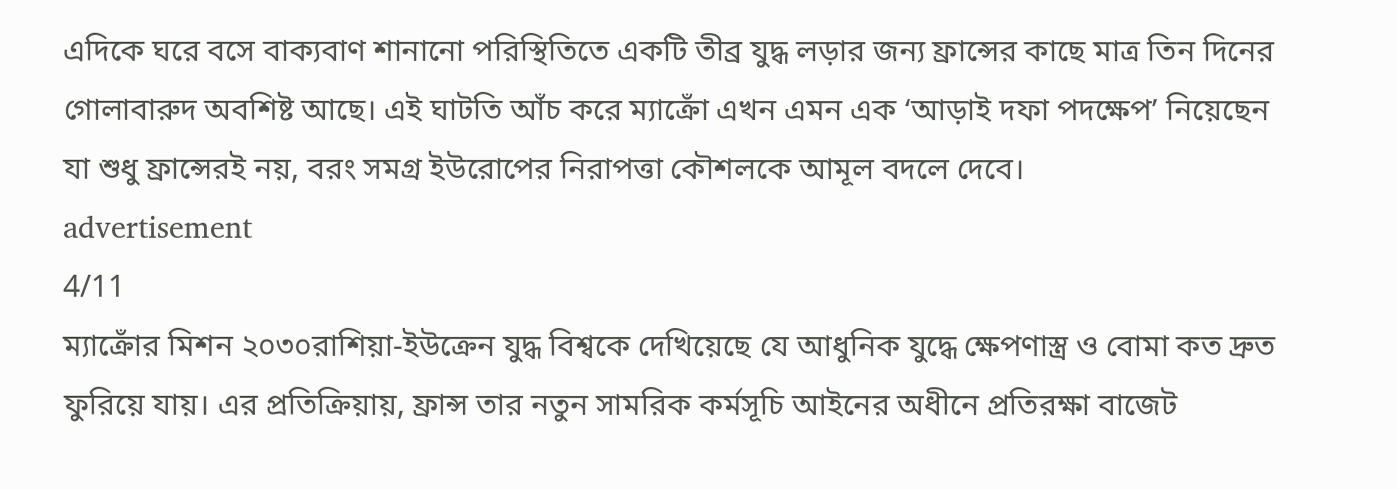এদিকে ঘরে বসে বাক্যবাণ শানানো পরিস্থিতিতে একটি তীব্র যুদ্ধ লড়ার জন্য ফ্রান্সের কাছে মাত্র তিন দিনের গোলাবারুদ অবশিষ্ট আছে। এই ঘাটতি আঁচ করে ম্যাক্রোঁ এখন এমন এক ‘আড়াই দফা পদক্ষেপ’ নিয়েছেন যা শুধু ফ্রান্সেরই নয়, বরং সমগ্র ইউরোপের নিরাপত্তা কৌশলকে আমূল বদলে দেবে।
advertisement
4/11
ম্যাক্রোঁর মিশন ২০৩০রাশিয়া-ইউক্রেন যুদ্ধ বিশ্বকে দেখিয়েছে যে আধুনিক যুদ্ধে ক্ষেপণাস্ত্র ও বোমা কত দ্রুত ফুরিয়ে যায়। এর প্রতিক্রিয়ায়, ফ্রান্স তার নতুন সামরিক কর্মসূচি আইনের অধীনে প্রতিরক্ষা বাজেট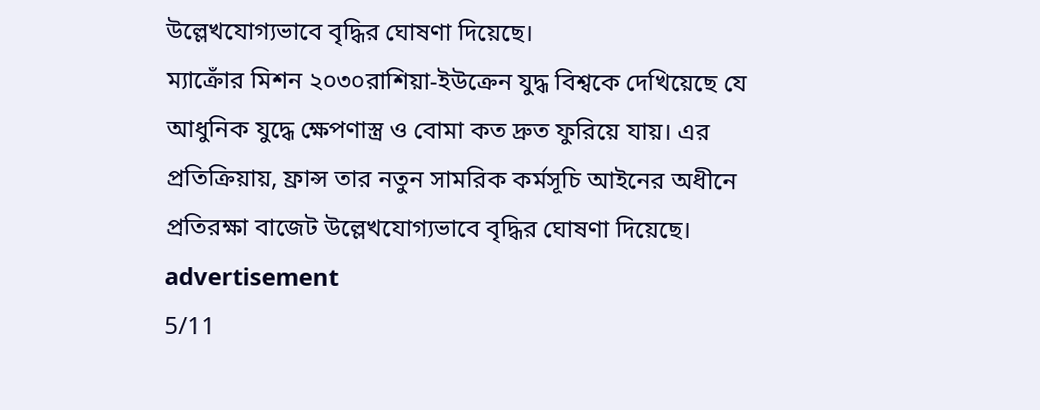উল্লেখযোগ্যভাবে বৃদ্ধির ঘোষণা দিয়েছে।
ম্যাক্রোঁর মিশন ২০৩০রাশিয়া-ইউক্রেন যুদ্ধ বিশ্বকে দেখিয়েছে যে আধুনিক যুদ্ধে ক্ষেপণাস্ত্র ও বোমা কত দ্রুত ফুরিয়ে যায়। এর প্রতিক্রিয়ায়, ফ্রান্স তার নতুন সামরিক কর্মসূচি আইনের অধীনে প্রতিরক্ষা বাজেট উল্লেখযোগ্যভাবে বৃদ্ধির ঘোষণা দিয়েছে।
advertisement
5/11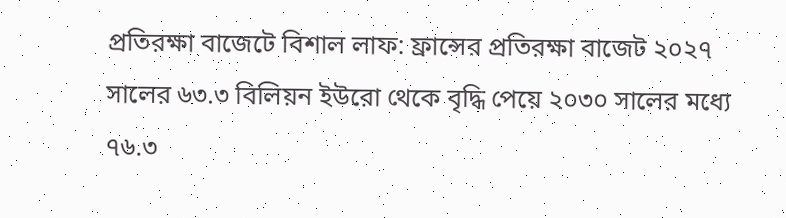প্রতিরক্ষা বাজেটে বিশাল লাফ: ফ্রান্সের প্রতিরক্ষা বাজেট ২০২৭ সালের ৬৩.৩ বিলিয়ন ইউরো থেকে বৃদ্ধি পেয়ে ২০৩০ সালের মধ্যে ৭৬.৩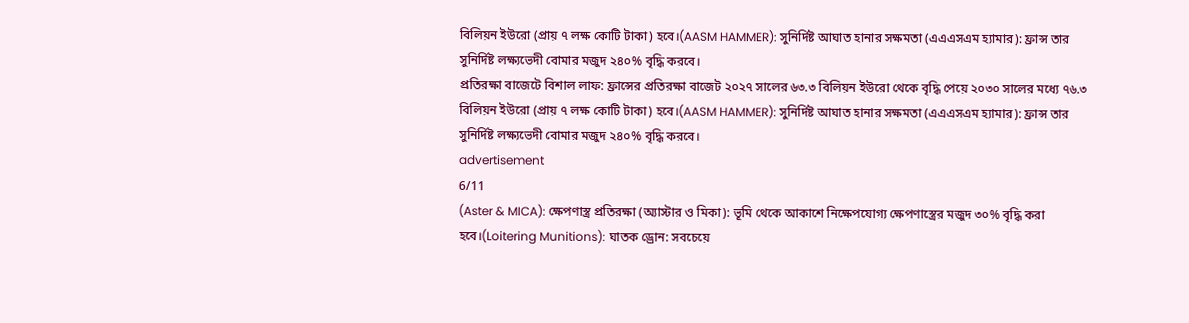বিলিয়ন ইউরো (প্রায় ৭ লক্ষ কোটি টাকা) হবে।(AASM HAMMER): সুনির্দিষ্ট আঘাত হানার সক্ষমতা (এএএসএম হ্যামার): ফ্রান্স তার সুনির্দিষ্ট লক্ষ্যভেদী বোমার মজুদ ২৪০% বৃদ্ধি করবে।
প্রতিরক্ষা বাজেটে বিশাল লাফ: ফ্রান্সের প্রতিরক্ষা বাজেট ২০২৭ সালের ৬৩.৩ বিলিয়ন ইউরো থেকে বৃদ্ধি পেয়ে ২০৩০ সালের মধ্যে ৭৬.৩ বিলিয়ন ইউরো (প্রায় ৭ লক্ষ কোটি টাকা) হবে।(AASM HAMMER): সুনির্দিষ্ট আঘাত হানার সক্ষমতা (এএএসএম হ্যামার): ফ্রান্স তার সুনির্দিষ্ট লক্ষ্যভেদী বোমার মজুদ ২৪০% বৃদ্ধি করবে।
advertisement
6/11
(Aster & MICA): ক্ষেপণাস্ত্র প্রতিরক্ষা (অ্যাস্টার ও মিকা): ভূমি থেকে আকাশে নিক্ষেপযোগ্য ক্ষেপণাস্ত্রের মজুদ ৩০% বৃদ্ধি করা হবে।(Loitering Munitions): ঘাতক ড্রোন: সবচেয়ে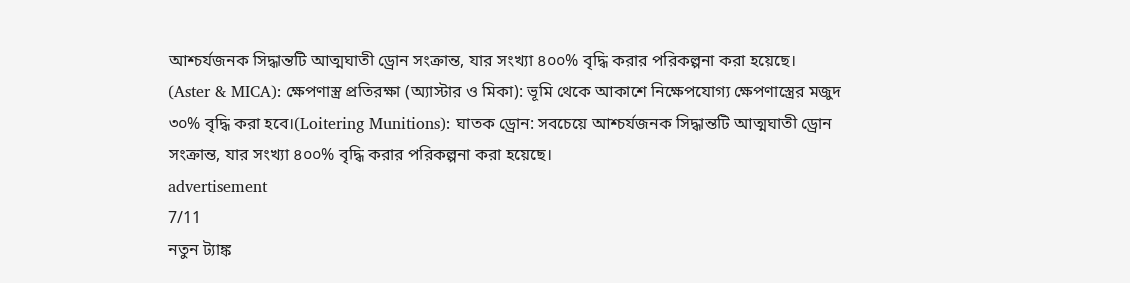আশ্চর্যজনক সিদ্ধান্তটি আত্মঘাতী ড্রোন সংক্রান্ত, যার সংখ্যা ৪০০% বৃদ্ধি করার পরিকল্পনা করা হয়েছে।
(Aster & MICA): ক্ষেপণাস্ত্র প্রতিরক্ষা (অ্যাস্টার ও মিকা): ভূমি থেকে আকাশে নিক্ষেপযোগ্য ক্ষেপণাস্ত্রের মজুদ ৩০% বৃদ্ধি করা হবে।(Loitering Munitions): ঘাতক ড্রোন: সবচেয়ে আশ্চর্যজনক সিদ্ধান্তটি আত্মঘাতী ড্রোন সংক্রান্ত, যার সংখ্যা ৪০০% বৃদ্ধি করার পরিকল্পনা করা হয়েছে।
advertisement
7/11
নতুন ট্যাঙ্ক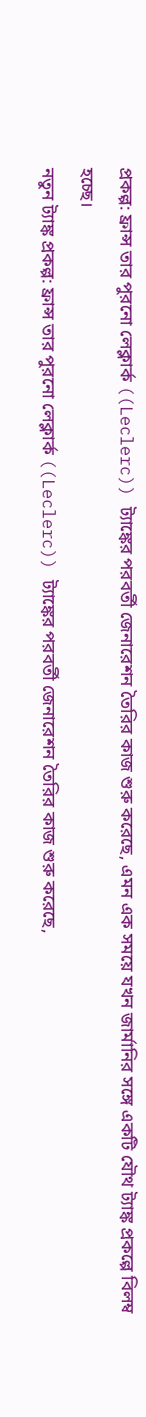প্রকল্প: ফ্রান্স তার পুরনো লেক্লার্ক ((Leclerc)) ট্যাঙ্কের পরবর্তী জেনারেশন তৈরির কাজ শুরু করেছে, এমন এক সময়ে যখন জার্মানির সঙ্গে একটি যৌথ ট্যাঙ্ক প্রকল্পে বিলম্ব হচ্ছে।
নতুন ট্যাঙ্ক প্রকল্প: ফ্রান্স তার পুরনো লেক্লার্ক ((Leclerc)) ট্যাঙ্কের পরবর্তী জেনারেশন তৈরির কাজ শুরু করেছে,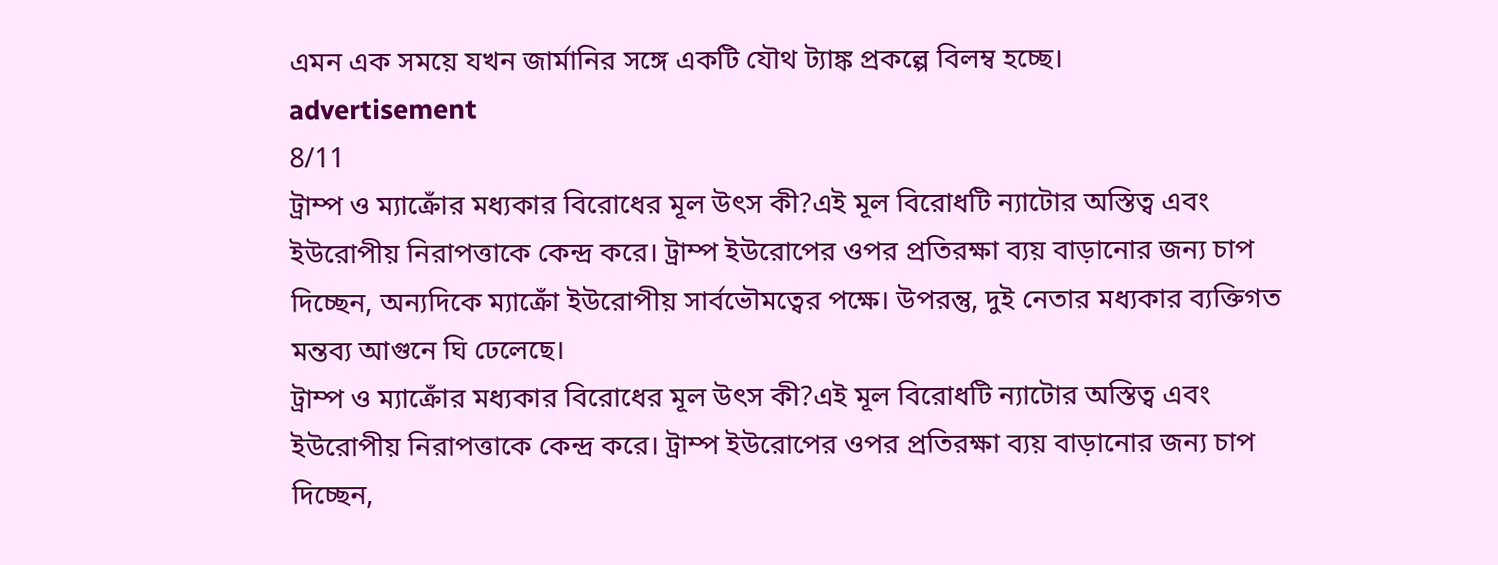এমন এক সময়ে যখন জার্মানির সঙ্গে একটি যৌথ ট্যাঙ্ক প্রকল্পে বিলম্ব হচ্ছে।
advertisement
8/11
ট্রাম্প ও ম্যাক্রোঁর মধ্যকার বিরোধের মূল উৎস কী?এই মূল বিরোধটি ন্যাটোর অস্তিত্ব এবং ইউরোপীয় নিরাপত্তাকে কেন্দ্র করে। ট্রাম্প ইউরোপের ওপর প্রতিরক্ষা ব্যয় বাড়ানোর জন্য চাপ দিচ্ছেন, অন্যদিকে ম্যাক্রোঁ ইউরোপীয় সার্বভৌমত্বের পক্ষে। উপরন্তু, দুই নেতার মধ্যকার ব্যক্তিগত মন্তব্য আগুনে ঘি ঢেলেছে।
ট্রাম্প ও ম্যাক্রোঁর মধ্যকার বিরোধের মূল উৎস কী?এই মূল বিরোধটি ন্যাটোর অস্তিত্ব এবং ইউরোপীয় নিরাপত্তাকে কেন্দ্র করে। ট্রাম্প ইউরোপের ওপর প্রতিরক্ষা ব্যয় বাড়ানোর জন্য চাপ দিচ্ছেন,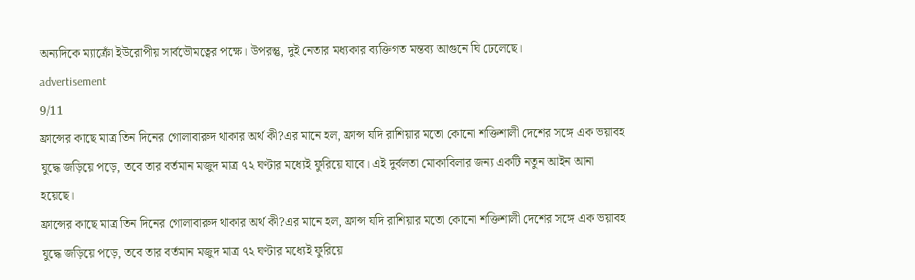অন্যদিকে ম্যাক্রোঁ ইউরোপীয় সার্বভৌমত্বের পক্ষে। উপরন্তু, দুই নেতার মধ্যকার ব্যক্তিগত মন্তব্য আগুনে ঘি ঢেলেছে।
advertisement
9/11
ফ্রান্সের কাছে মাত্র তিন দিনের গোলাবারুদ থাকার অর্থ কী?এর মানে হল, ফ্রান্স যদি রাশিয়ার মতো কোনো শক্তিশালী দেশের সঙ্গে এক ভয়াবহ যুদ্ধে জড়িয়ে পড়ে, তবে তার বর্তমান মজুদ মাত্র ৭২ ঘণ্টার মধ্যেই ফুরিয়ে যাবে। এই দুর্বলতা মোকাবিলার জন্য একটি নতুন আইন আনা হয়েছে।
ফ্রান্সের কাছে মাত্র তিন দিনের গোলাবারুদ থাকার অর্থ কী?এর মানে হল, ফ্রান্স যদি রাশিয়ার মতো কোনো শক্তিশালী দেশের সঙ্গে এক ভয়াবহ যুদ্ধে জড়িয়ে পড়ে, তবে তার বর্তমান মজুদ মাত্র ৭২ ঘণ্টার মধ্যেই ফুরিয়ে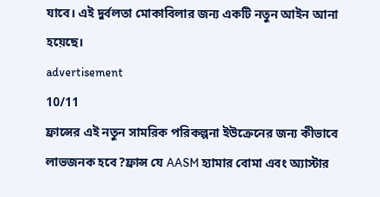যাবে। এই দুর্বলতা মোকাবিলার জন্য একটি নতুন আইন আনা হয়েছে।
advertisement
10/11
ফ্রান্সের এই নতুন সামরিক পরিকল্পনা ইউক্রেনের জন্য কীভাবে লাভজনক হবে?ফ্রান্স যে AASM হ্যামার বোমা এবং অ্যাস্টার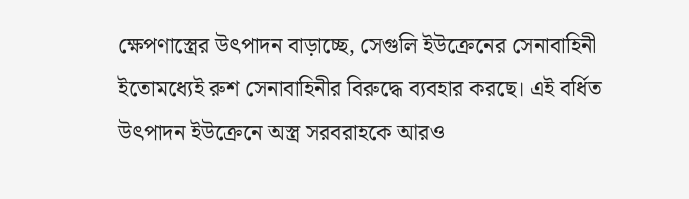ক্ষেপণাস্ত্রের উৎপাদন বাড়াচ্ছে, সেগুলি ইউক্রেনের সেনাবাহিনী ইতোমধ্যেই রুশ সেনাবাহিনীর বিরুদ্ধে ব্যবহার করছে। এই বর্ধিত উৎপাদন ইউক্রেনে অস্ত্র সরবরাহকে আরও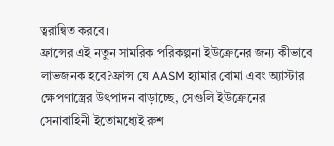ত্বরান্বিত করবে।
ফ্রান্সের এই নতুন সামরিক পরিকল্পনা ইউক্রেনের জন্য কীভাবে লাভজনক হবে?ফ্রান্স যে AASM হ্যামার বোমা এবং অ্যাস্টার ক্ষেপণাস্ত্রের উৎপাদন বাড়াচ্ছে, সেগুলি ইউক্রেনের সেনাবাহিনী ইতোমধ্যেই রুশ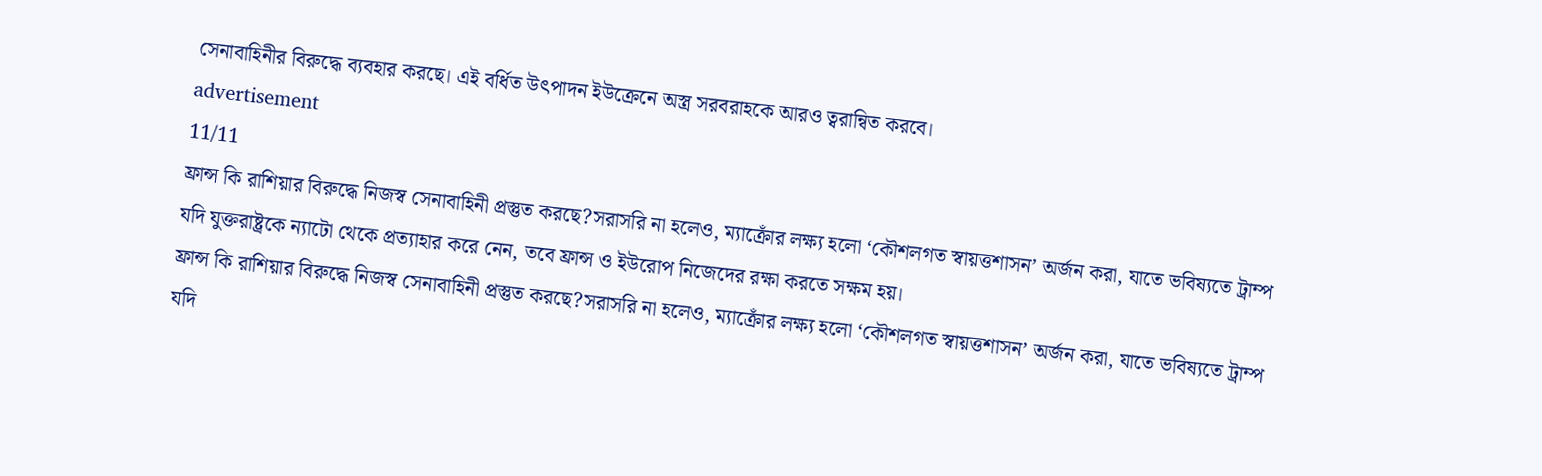সেনাবাহিনীর বিরুদ্ধে ব্যবহার করছে। এই বর্ধিত উৎপাদন ইউক্রেনে অস্ত্র সরবরাহকে আরও ত্বরান্বিত করবে।
advertisement
11/11
ফ্রান্স কি রাশিয়ার বিরুদ্ধে নিজস্ব সেনাবাহিনী প্রস্তুত করছে?সরাসরি না হলেও, ম্যাক্রোঁর লক্ষ্য হলো ‘কৌশলগত স্বায়ত্তশাসন’ অর্জন করা, যাতে ভবিষ্যতে ট্রাম্প যদি যুক্তরাষ্ট্রকে ন্যাটো থেকে প্রত্যাহার করে নেন, তবে ফ্রান্স ও ইউরোপ নিজেদের রক্ষা করতে সক্ষম হয়।
ফ্রান্স কি রাশিয়ার বিরুদ্ধে নিজস্ব সেনাবাহিনী প্রস্তুত করছে?সরাসরি না হলেও, ম্যাক্রোঁর লক্ষ্য হলো ‘কৌশলগত স্বায়ত্তশাসন’ অর্জন করা, যাতে ভবিষ্যতে ট্রাম্প যদি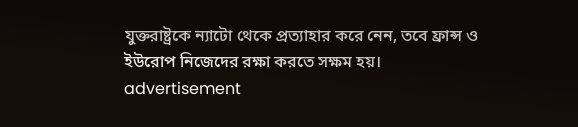যুক্তরাষ্ট্রকে ন্যাটো থেকে প্রত্যাহার করে নেন, তবে ফ্রান্স ও ইউরোপ নিজেদের রক্ষা করতে সক্ষম হয়।
advertisement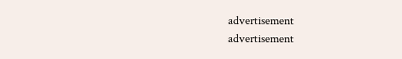advertisement
advertisement